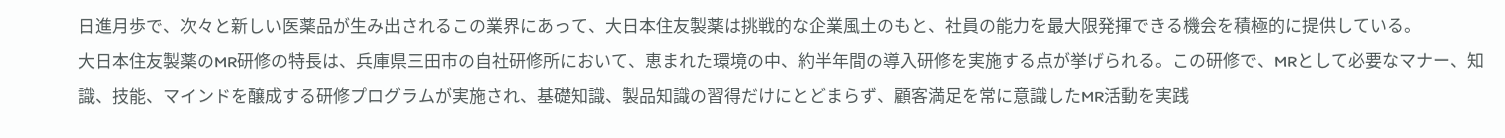日進月歩で、次々と新しい医薬品が生み出されるこの業界にあって、大日本住友製薬は挑戦的な企業風土のもと、社員の能力を最大限発揮できる機会を積極的に提供している。
大日本住友製薬のMR研修の特長は、兵庫県三田市の自社研修所において、恵まれた環境の中、約半年間の導入研修を実施する点が挙げられる。この研修で、MRとして必要なマナー、知識、技能、マインドを醸成する研修プログラムが実施され、基礎知識、製品知識の習得だけにとどまらず、顧客満足を常に意識したMR活動を実践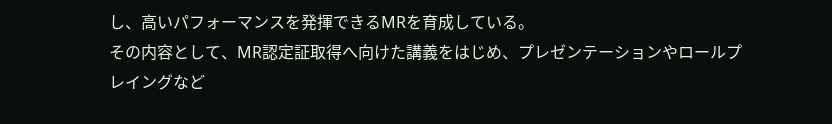し、高いパフォーマンスを発揮できるMRを育成している。
その内容として、MR認定証取得へ向けた講義をはじめ、プレゼンテーションやロールプレイングなど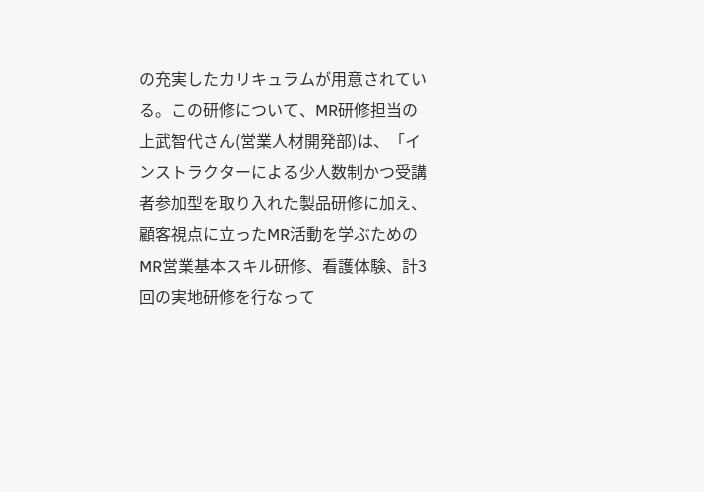の充実したカリキュラムが用意されている。この研修について、MR研修担当の上武智代さん(営業人材開発部)は、「インストラクターによる少人数制かつ受講者参加型を取り入れた製品研修に加え、顧客視点に立ったMR活動を学ぶためのMR営業基本スキル研修、看護体験、計3回の実地研修を行なって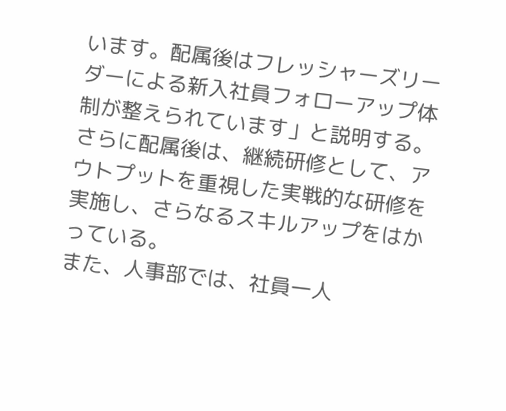います。配属後はフレッシャーズリーダーによる新入社員フォローアップ体制が整えられています」と説明する。さらに配属後は、継続研修として、アウトプットを重視した実戦的な研修を実施し、さらなるスキルアップをはかっている。
また、人事部では、社員一人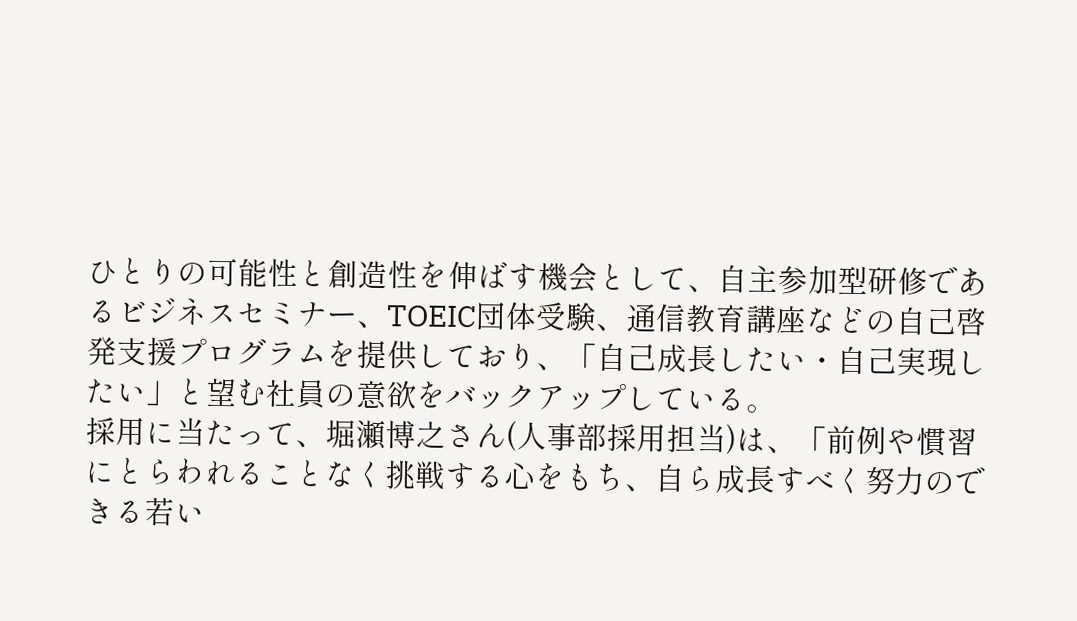ひとりの可能性と創造性を伸ばす機会として、自主参加型研修であるビジネスセミナー、TOEIC団体受験、通信教育講座などの自己啓発支援プログラムを提供しており、「自己成長したい・自己実現したい」と望む社員の意欲をバックアップしている。
採用に当たって、堀瀬博之さん(人事部採用担当)は、「前例や慣習にとらわれることなく挑戦する心をもち、自ら成長すべく努力のできる若い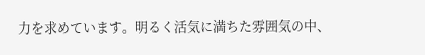力を求めています。明るく活気に満ちた雰囲気の中、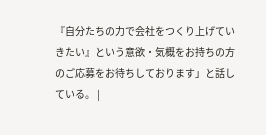『自分たちの力で会社をつくり上げていきたい』という意欲・気概をお持ちの方のご応募をお待ちしております」と話している。 |